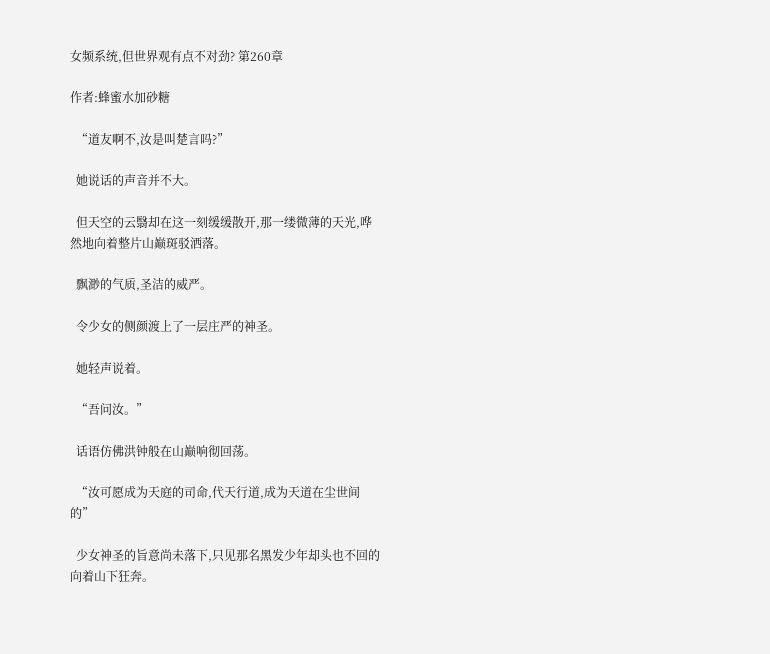女频系统,但世界观有点不对劲? 第260章

作者:蜂蜜水加砂糖

  “道友啊不,汝是叫楚言吗?”

  她说话的声音并不大。

  但天空的云翳却在这一刻缓缓散开,那一缕微薄的天光,哗然地向着整片山巅斑驳洒落。

  飘渺的气质,圣洁的威严。

  令少女的侧颜渡上了一层庄严的神圣。

  她轻声说着。

  “吾问汝。”

  话语仿佛洪钟般在山巅响彻回荡。

  “汝可愿成为天庭的司命,代天行道,成为天道在尘世间的”

  少女神圣的旨意尚未落下,只见那名黑发少年却头也不回的向着山下狂奔。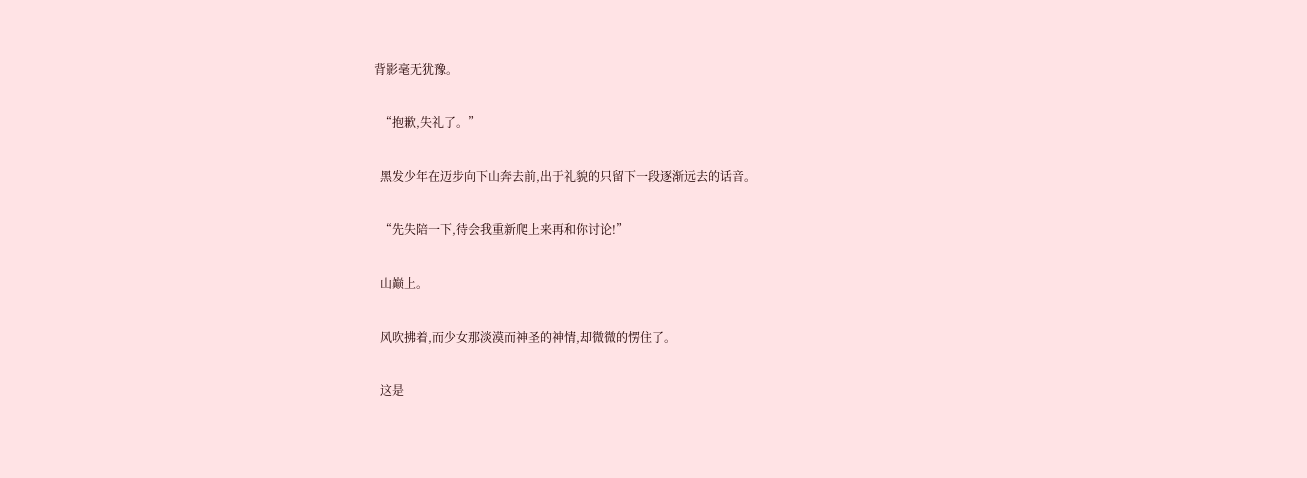背影毫无犹豫。

  “抱歉,失礼了。”

  黑发少年在迈步向下山奔去前,出于礼貌的只留下一段逐渐远去的话音。

  “先失陪一下,待会我重新爬上来再和你讨论!”

  山巅上。

  风吹拂着,而少女那淡漠而神圣的神情,却微微的愣住了。

  这是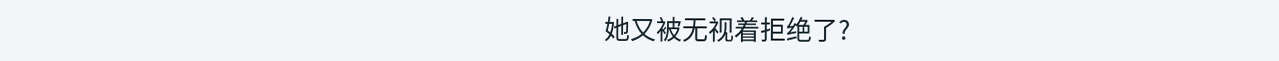她又被无视着拒绝了?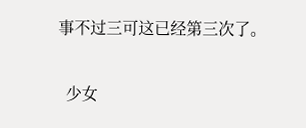事不过三可这已经第三次了。

  少女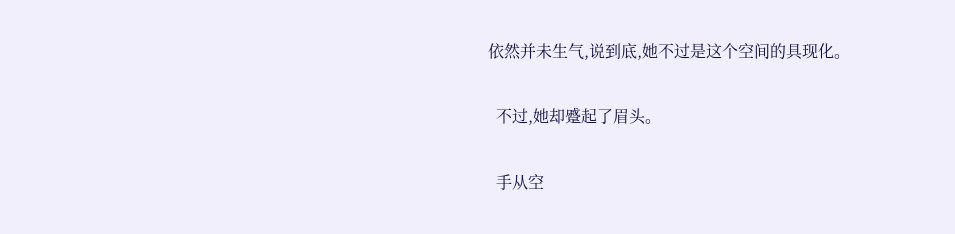依然并未生气,说到底,她不过是这个空间的具现化。

  不过,她却蹙起了眉头。

  手从空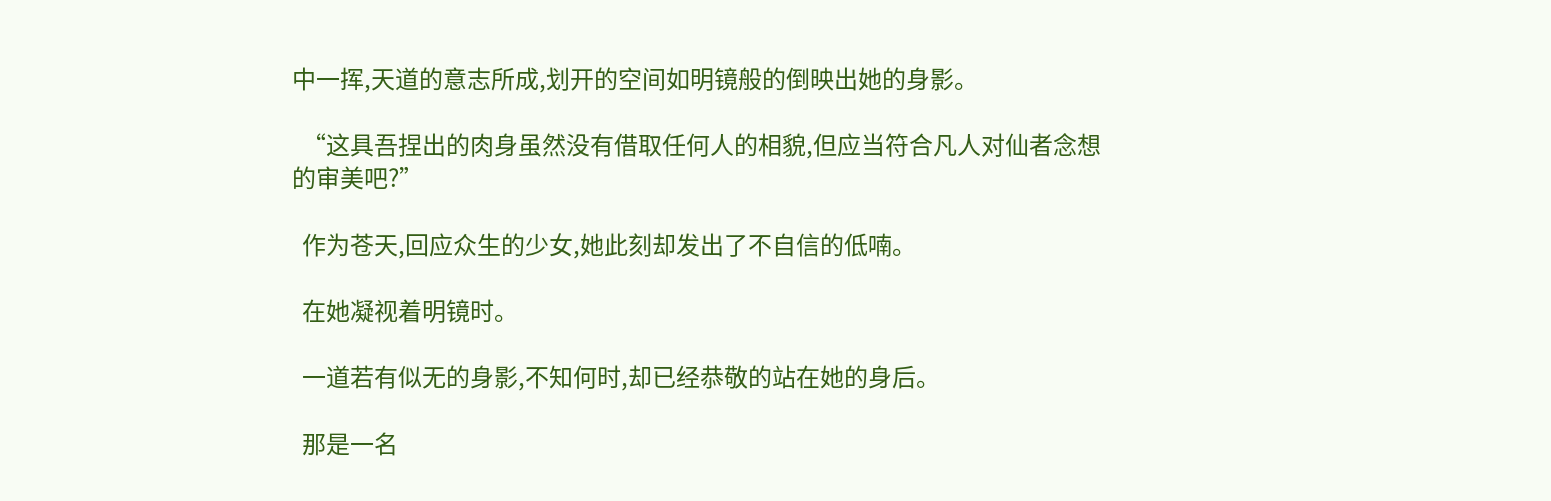中一挥,天道的意志所成,划开的空间如明镜般的倒映出她的身影。

  “这具吾捏出的肉身虽然没有借取任何人的相貌,但应当符合凡人对仙者念想的审美吧?”

  作为苍天,回应众生的少女,她此刻却发出了不自信的低喃。

  在她凝视着明镜时。

  一道若有似无的身影,不知何时,却已经恭敬的站在她的身后。

  那是一名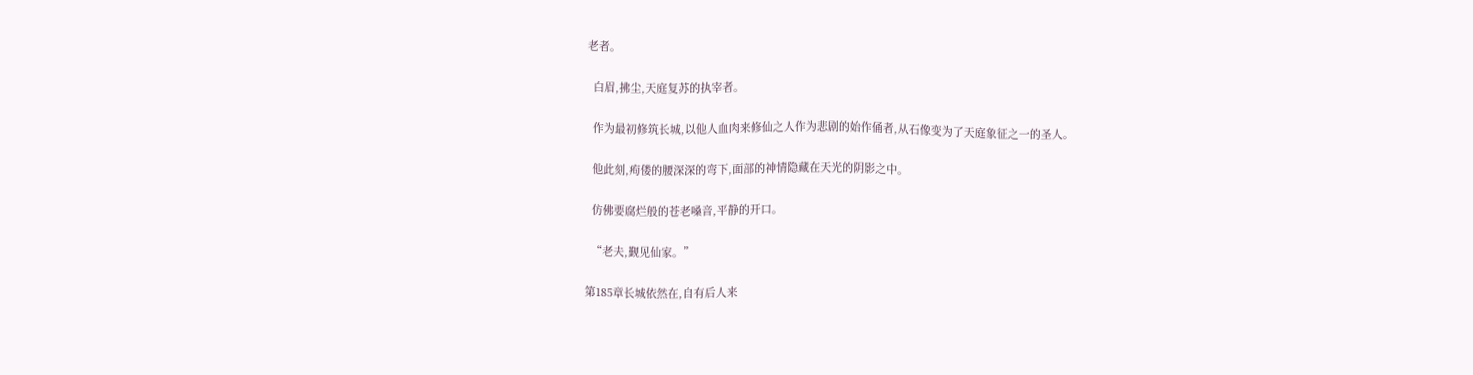老者。

  白眉,拂尘,天庭复苏的执宰者。

  作为最初修筑长城,以他人血肉来修仙之人作为悲剧的始作俑者,从石像变为了天庭象征之一的圣人。

  他此刻,痀偻的腰深深的弯下,面部的神情隐藏在天光的阴影之中。

  仿佛要腐烂般的苍老嗓音,平静的开口。

  “老夫,觐见仙家。”

第185章长城依然在,自有后人来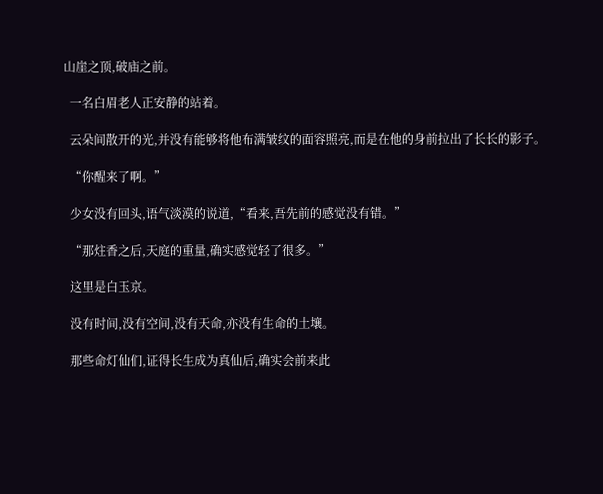山崖之顶,破庙之前。

  一名白眉老人正安静的站着。

  云朵间散开的光,并没有能够将他布满皱纹的面容照亮,而是在他的身前拉出了长长的影子。

  “你醒来了啊。”

  少女没有回头,语气淡漠的说道,“看来,吾先前的感觉没有错。”

  “那炷香之后,天庭的重量,确实感觉轻了很多。”

  这里是白玉京。

  没有时间,没有空间,没有天命,亦没有生命的土壤。

  那些命灯仙们,证得长生成为真仙后,确实会前来此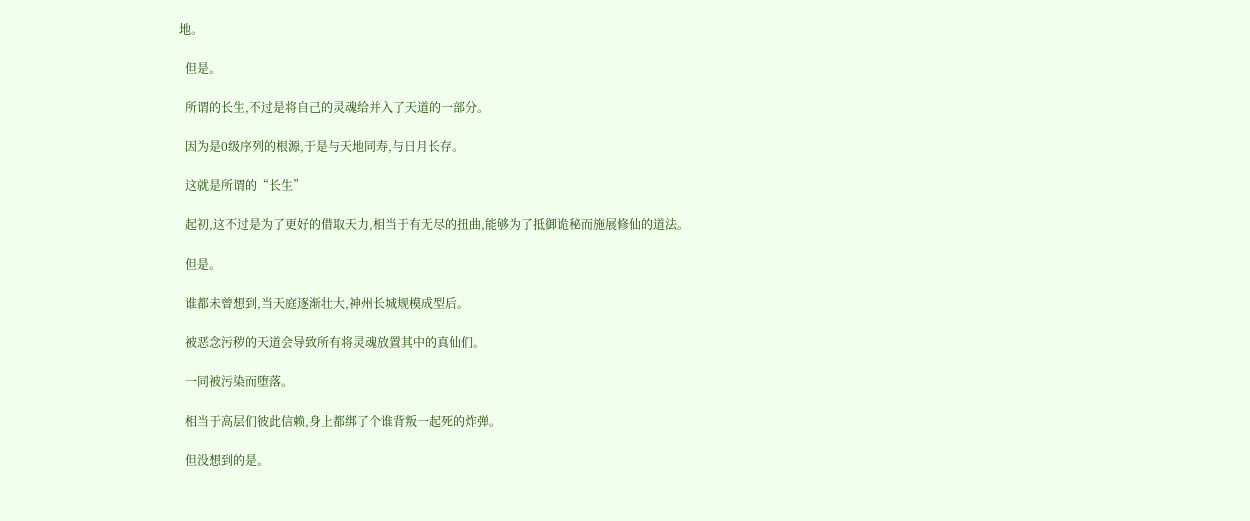地。

  但是。

  所谓的长生,不过是将自己的灵魂给并入了天道的一部分。

  因为是0级序列的根源,于是与天地同寿,与日月长存。

  这就是所谓的“长生”

  起初,这不过是为了更好的借取天力,相当于有无尽的扭曲,能够为了抵御诡秘而施展修仙的道法。

  但是。

  谁都未曾想到,当天庭逐渐壮大,神州长城规模成型后。

  被恶念污秽的天道会导致所有将灵魂放置其中的真仙们。

  一同被污染而堕落。

  相当于高层们彼此信赖,身上都绑了个谁背叛一起死的炸弹。

  但没想到的是。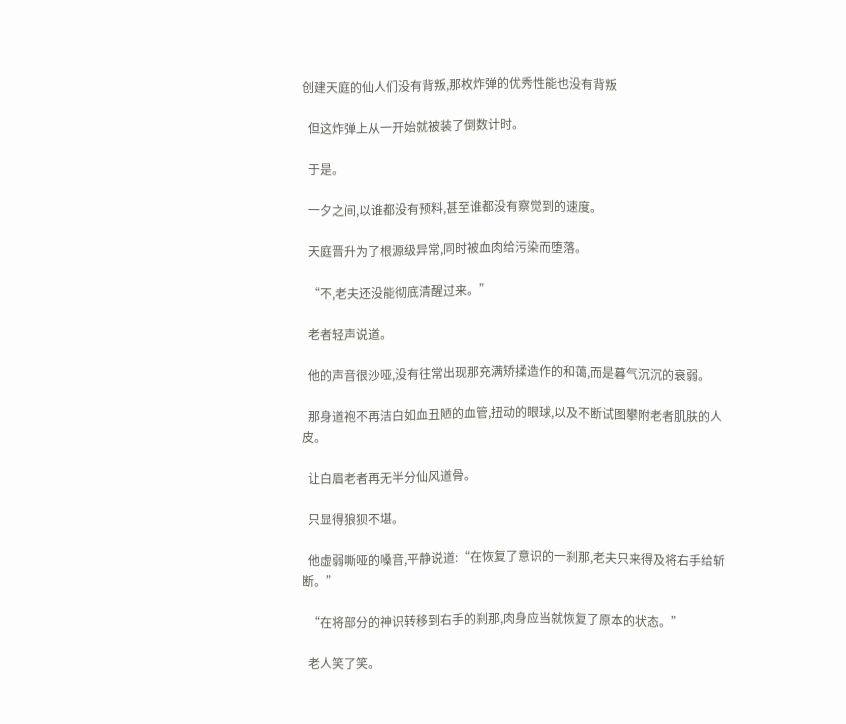创建天庭的仙人们没有背叛,那枚炸弹的优秀性能也没有背叛

  但这炸弹上从一开始就被装了倒数计时。

  于是。

  一夕之间,以谁都没有预料,甚至谁都没有察觉到的速度。

  天庭晋升为了根源级异常,同时被血肉给污染而堕落。

  “不,老夫还没能彻底清醒过来。”

  老者轻声说道。

  他的声音很沙哑,没有往常出现那充满矫揉造作的和蔼,而是暮气沉沉的衰弱。

  那身道袍不再洁白如血丑陋的血管,扭动的眼球,以及不断试图攀附老者肌肤的人皮。

  让白眉老者再无半分仙风道骨。

  只显得狼狈不堪。

  他虚弱嘶哑的嗓音,平静说道:“在恢复了意识的一刹那,老夫只来得及将右手给斩断。”

  “在将部分的神识转移到右手的刹那,肉身应当就恢复了原本的状态。”

  老人笑了笑。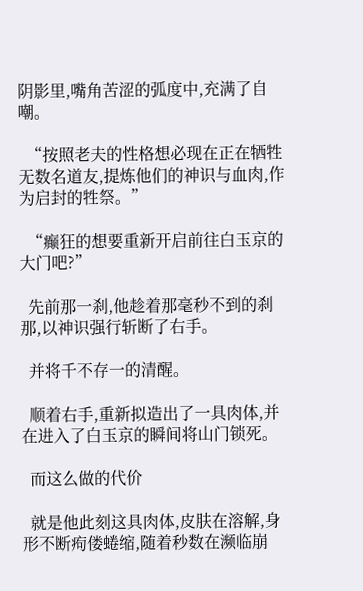阴影里,嘴角苦涩的弧度中,充满了自嘲。

  “按照老夫的性格想必现在正在牺牲无数名道友,提炼他们的神识与血肉,作为启封的牲祭。”

  “癫狂的想要重新开启前往白玉京的大门吧?”

  先前那一刹,他趁着那毫秒不到的刹那,以神识强行斩断了右手。

  并将千不存一的清醒。

  顺着右手,重新拟造出了一具肉体,并在进入了白玉京的瞬间将山门锁死。

  而这么做的代价

  就是他此刻这具肉体,皮肤在溶解,身形不断痀偻蜷缩,随着秒数在濒临崩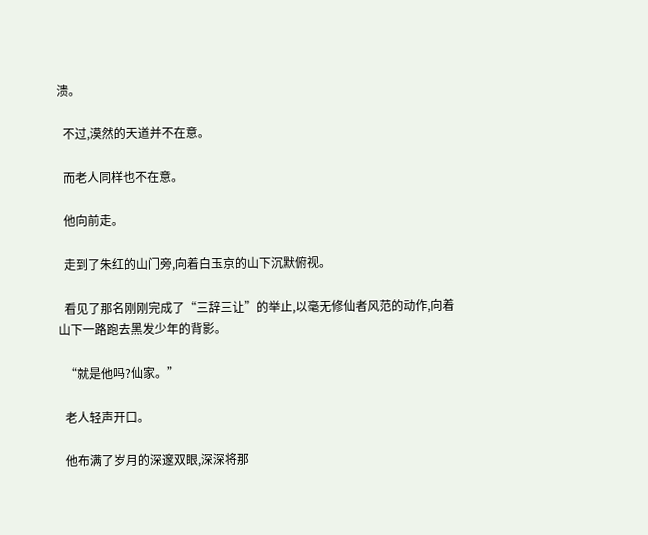溃。

  不过,漠然的天道并不在意。

  而老人同样也不在意。

  他向前走。

  走到了朱红的山门旁,向着白玉京的山下沉默俯视。

  看见了那名刚刚完成了“三辞三让”的举止,以毫无修仙者风范的动作,向着山下一路跑去黑发少年的背影。

  “就是他吗?仙家。”

  老人轻声开口。

  他布满了岁月的深邃双眼,深深将那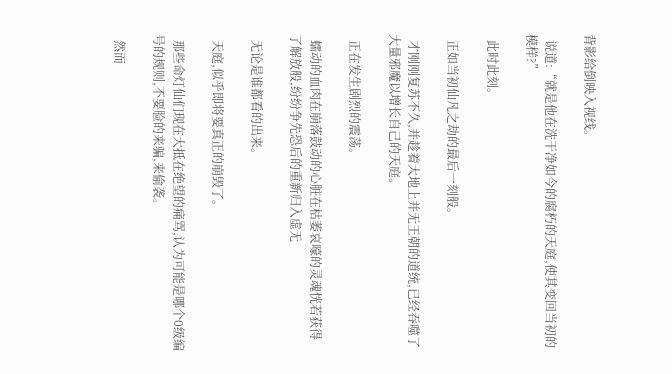背影给倒映入视线。

  说道:“就是他在洗干净如今的腐朽的天庭,使其变回当初的模样?”

  此时此刻。

  正如当初仙凡之劫的最后一刻般。

  才刚刚复苏不久,并趁着大地上并无王朝的道统,已经吞噬了大量邪魔以增长自己的天庭。

  正在发生剧烈的震荡。

  蠕动的血肉在崩落鼓动的心脏在枯萎哀嚎的灵魂恍若获得了解放般,纷纷争先恐后的重新归入虚无

  无论是谁都看的出来。

  天庭,似乎即将要真正的崩毁了。

  那些命灯仙们现在大抵在绝望的痛骂,认为可能是哪个0级编号的规则,不要脸的来骗,来偷袭。

  然而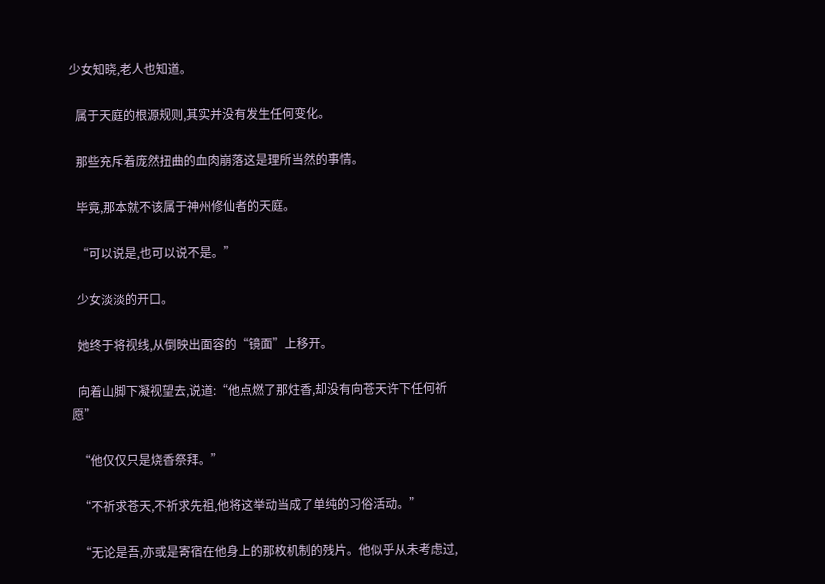少女知晓,老人也知道。

  属于天庭的根源规则,其实并没有发生任何变化。

  那些充斥着庞然扭曲的血肉崩落这是理所当然的事情。

  毕竟,那本就不该属于神州修仙者的天庭。

  “可以说是,也可以说不是。”

  少女淡淡的开口。

  她终于将视线,从倒映出面容的“镜面”上移开。

  向着山脚下凝视望去,说道:“他点燃了那炷香,却没有向苍天许下任何祈愿”

  “他仅仅只是烧香祭拜。”

  “不祈求苍天,不祈求先祖,他将这举动当成了单纯的习俗活动。”

  “无论是吾,亦或是寄宿在他身上的那枚机制的残片。他似乎从未考虑过,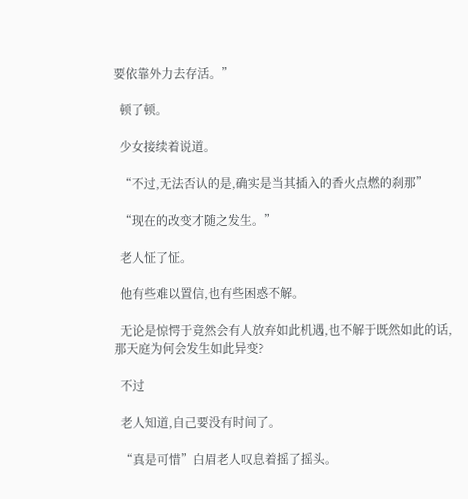要依靠外力去存活。”

  顿了顿。

  少女接续着说道。

  “不过,无法否认的是,确实是当其插入的香火点燃的刹那”

  “现在的改变才随之发生。”

  老人怔了怔。

  他有些难以置信,也有些困惑不解。

  无论是惊愕于竟然会有人放弃如此机遇,也不解于既然如此的话,那天庭为何会发生如此异变?

  不过

  老人知道,自己要没有时间了。

  “真是可惜”白眉老人叹息着摇了摇头。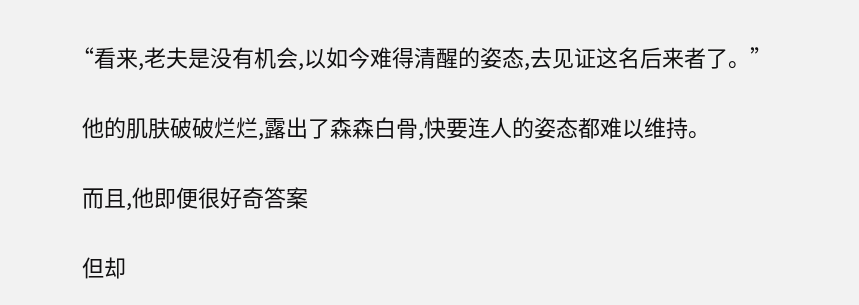“看来,老夫是没有机会,以如今难得清醒的姿态,去见证这名后来者了。”

  他的肌肤破破烂烂,露出了森森白骨,快要连人的姿态都难以维持。

  而且,他即便很好奇答案

  但却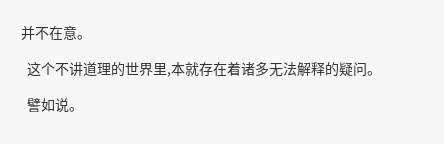并不在意。

  这个不讲道理的世界里,本就存在着诸多无法解释的疑问。

  譬如说。